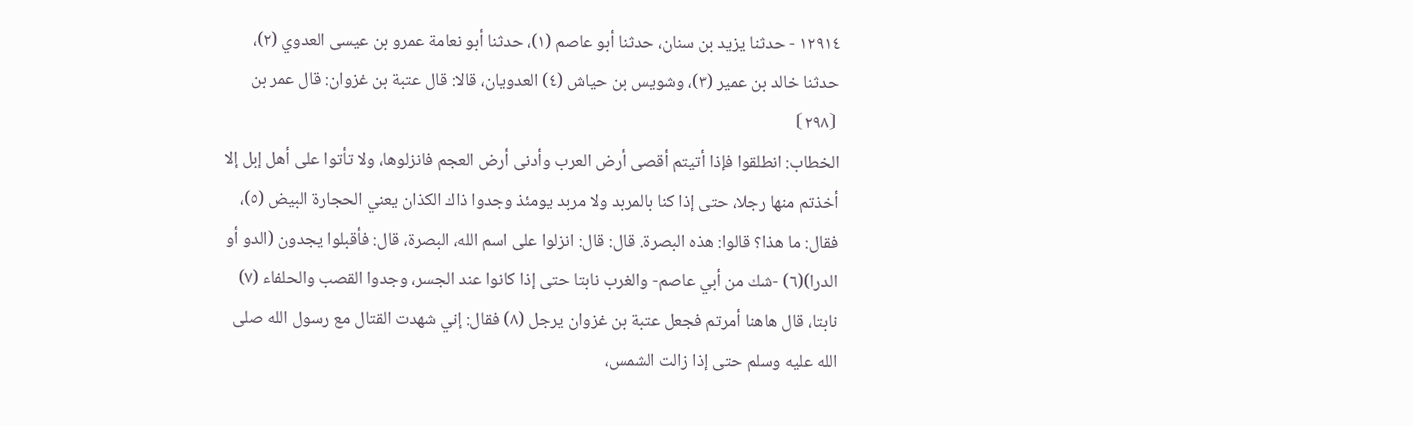١٢٩١٤ - حدثنا يزيد بن سنان، حدثنا أبو عاصم (١)، حدثنا أبو نعامة عمرو بن عيسى العدوي (٢)، حدثنا خالد بن عمير (٣)، وشويس بن حياش (٤) العدويان، قالا: قال عتبة بن غزوان: قال عمر بن
⦗٢٩٨⦘
الخطاب: انطلقوا فإذا أتيتم أقصى أرض العرب وأدنى أرض العجم فانزلوها، ولا تأتوا على أهل إبل إلا أخذتم منها رجلا، حتى إذا كنا بالمربد ولا مربد يومئذ وجدوا ذاك الكذان يعني الحجارة البيض (٥)، فقال: ما هذا؟ قالوا: هذه البصرة. قال: قال: انزلوا على اسم الله، البصرة، قال: فأقبلوا يجدون (الدو أو الدرا)(٦) -شك من أبي عاصم- والغرب نابتا حتى إذا كانوا عند الجسر، وجدوا القصب والحلفاء (٧) نابتا، قال هاهنا أمرتم فجعل عتبة بن غزوان يرجل (٨) فقال: إني شهدت القتال مع رسول الله صلى الله عليه وسلم حتى إذا زالت الشمس،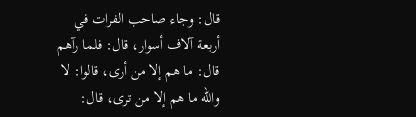قال: وجاء صاحب الفرات في أربعة آلاف أسوار، قال: فلما رآهم قال: ما هم إلا من أرى، قالوا: لا والله ما هم إلا من ترى، قال: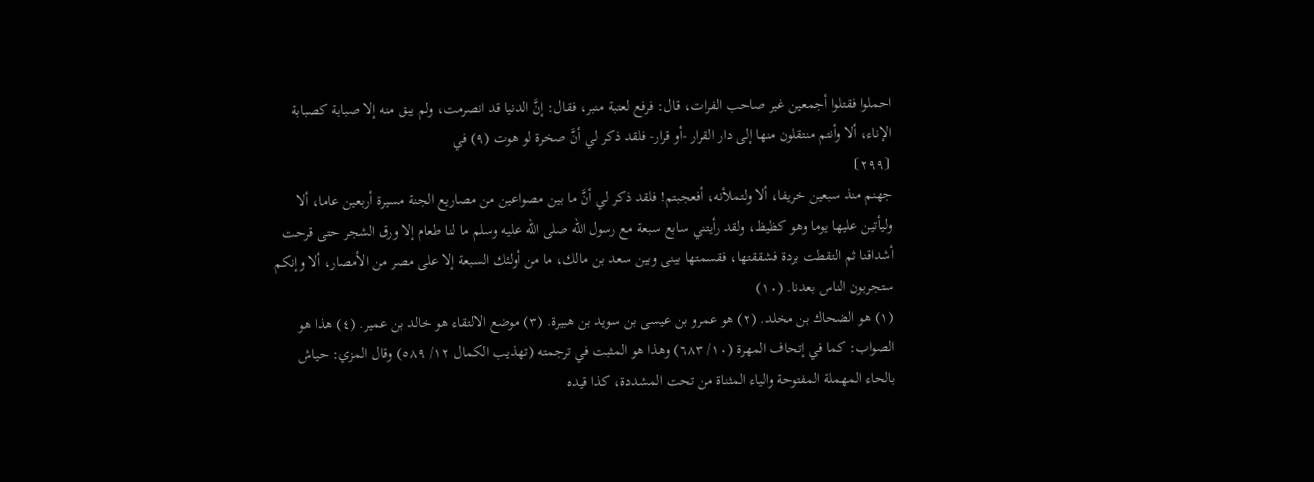احملوا فقتلوا أجمعين غير صاحب الفرات، قال: فرفع لعتبة منبر، فقال: إنَّ الدنيا قد انصرمت، ولم يبق منه إلا صبابة كصبابة الإناء، ألا وأنتم منتقلون منها إلى دار القرار -أو قرار- فلقد ذكر لي أنَّ صخرة لو هوت (٩) في
⦗٢٩٩⦘
جهنم منذ سبعين خريفا، ألا ولتملأنه، أفعجبتم! فلقد ذكر لي أنَّ ما بين مصواعين من مصاريع الجنة مسيرة أربعين عاما، ألا وليأتين عليها يوما وهو كظيظ، ولقد رأيتني سابع سبعة مع رسول الله صلى الله عليه وسلم ما لنا طعام إلا ورق الشجر حتى قرحت أشداقنا ثم التقطت بردة فشققتها، فقسمتها بينى وبين سعد بن مالك، ما من أولئك السبعة إلا على مصر من الأمصار، ألا وإنكم ستجربون الناس بعدنا. (١٠)
(١) هو الضحاك بن مخلد. (٢) هو عمرو بن عيسى بن سويد بن هبيرة. (٣) موضع الالتقاء هو خالد بن عمير. (٤) هذا هو الصواب: كما في إتحاف المهرة (١٠/ ٦٨٣) وهذا هو المثبت في ترجمته (تهذيب الكمال ١٢/ ٥٨٩) وقال المزي: حياش بالحاء المهملة المفتوحة والياء المثناة من تحت المشددة، كذا قيده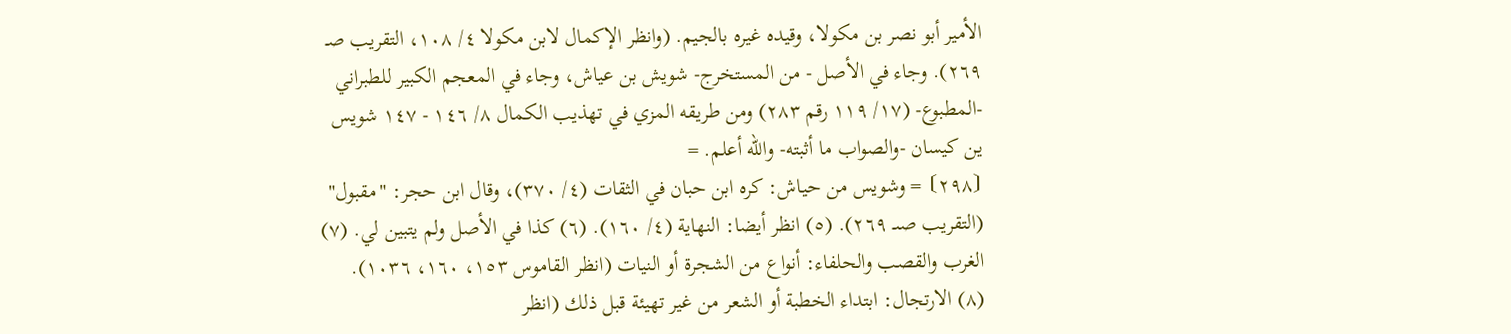الأمير أبو نصر بن مكولا، وقيده غيره بالجيم. (وانظر الإكمال لابن مكولا ٤/ ١٠٨، التقريب صـ ٢٦٩). وجاء في الأصل - من المستخرج- شويش بن عياش، وجاء في المعجم الكبير للطبراني -المطبوع- (١٧/ ١١٩ رقم ٢٨٣) ومن طريقه المزي في تهذيب الكمال ٨/ ١٤٦ - ١٤٧ شويس ين كيسان -والصواب ما أثبته- والله أعلم. =
⦗٢٩٨⦘ = وشويس من حياش: كره ابن حبان في الثقات (٤/ ٣٧٠)، وقال ابن حجر: "مقبول" (التقريب صىـ ٢٦٩). (٥) انظر أيضا: النهاية (٤/ ١٦٠). (٦) كذا في الأصل ولم يتبين لي. (٧) الغرب والقصب والحلفاء: أنواع من الشجرة أو النيات (انظر القاموس ١٥٣، ١٦٠، ١٠٣٦). (٨) الارتجال: ابتداء الخطبة أو الشعر من غير تهيئة قبل ذلك (انظر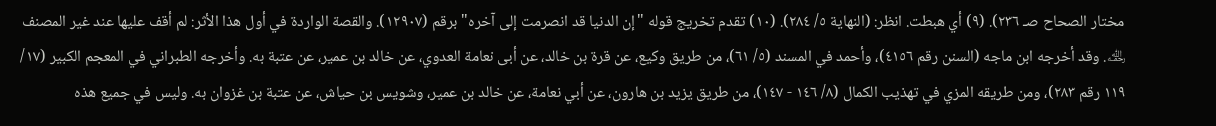مختار الصحاح صـ ٢٣٦). (٩) أي هبطت. انظر: (النهاية ٥/ ٢٨٤). (١٠) تقدم تخريج قوله "إن الدنيا قد انصرمت إلى آخره" برقم (١٢٩٠٧). والقصة الواردة في أول هذا الأثر: لم أقف عليها عند غير المصنف ﵀. وقد أخرجه ابن ماجه (السنن رقم ٤١٥٦)، وأحمد في المسند (٥/ ٦١)، من طريق وكيع، عن قرة بن خالد، عن أبى نعامة العدوي، عن خالد بن عمير، عن عتبة به. وأخرجه الطبراني في المعجم الكبير (١٧/ ١١٩ رقم ٢٨٣)، ومن طريقه المزي في تهذيب الكمال (٨/ ١٤٦ - ١٤٧)، من طريق يزيد بن هارون، عن أبي نعامة، عن خالد بن عمير، وشويس بن حياش، عن عتبة بن غزوان به. وليس في جميع هذه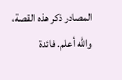المصادر ذكر هذه القصة، والله أعلم. فائدة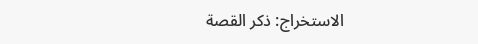الاستخراج: ذكر القصة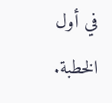في أول الخطبة.